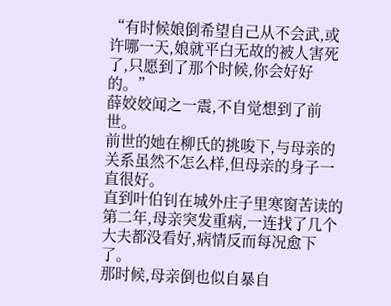“有时候娘倒希望自己从不会武,或许哪一天,娘就平白无故的被人害死了,只愿到了那个时候,你会好好的。”
薛姣姣闻之一震,不自觉想到了前世。
前世的她在柳氏的挑唆下,与母亲的关系虽然不怎么样,但母亲的身子一直很好。
直到叶伯钊在城外庄子里寒窗苦读的第二年,母亲突发重病,一连找了几个大夫都没看好,病情反而每况愈下了。
那时候,母亲倒也似自暴自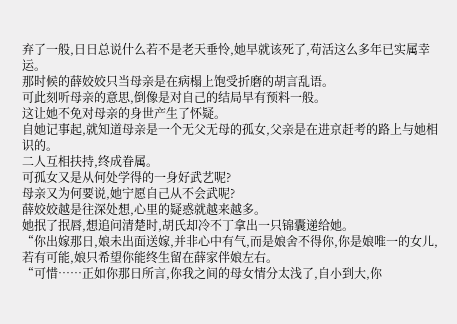弃了一般,日日总说什么若不是老天垂怜,她早就该死了,苟活这么多年已实属幸运。
那时候的薛姣姣只当母亲是在病榻上饱受折磨的胡言乱语。
可此刻听母亲的意思,倒像是对自己的结局早有预料一般。
这让她不免对母亲的身世产生了怀疑。
自她记事起,就知道母亲是一个无父无母的孤女,父亲是在进京赶考的路上与她相识的。
二人互相扶持,终成眷属。
可孤女又是从何处学得的一身好武艺呢?
母亲又为何要说,她宁愿自己从不会武呢?
薛姣姣越是往深处想,心里的疑惑就越来越多。
她抿了抿唇,想追问清楚时,胡氏却冷不丁拿出一只锦囊递给她。
“你出嫁那日,娘未出面送嫁,并非心中有气,而是娘舍不得你,你是娘唯一的女儿,若有可能,娘只希望你能终生留在薛家伴娘左右。
“可惜……正如你那日所言,你我之间的母女情分太浅了,自小到大,你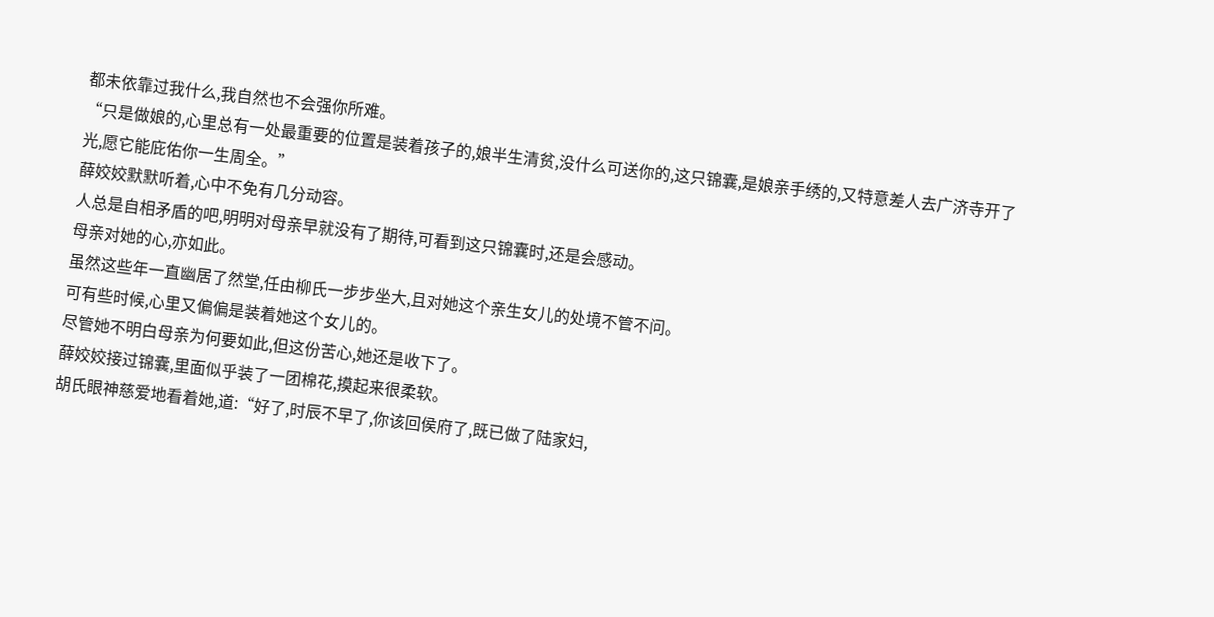都未依靠过我什么,我自然也不会强你所难。
“只是做娘的,心里总有一处最重要的位置是装着孩子的,娘半生清贫,没什么可送你的,这只锦囊,是娘亲手绣的,又特意差人去广济寺开了光,愿它能庇佑你一生周全。”
薛姣姣默默听着,心中不免有几分动容。
人总是自相矛盾的吧,明明对母亲早就没有了期待,可看到这只锦囊时,还是会感动。
母亲对她的心,亦如此。
虽然这些年一直幽居了然堂,任由柳氏一步步坐大,且对她这个亲生女儿的处境不管不问。
可有些时候,心里又偏偏是装着她这个女儿的。
尽管她不明白母亲为何要如此,但这份苦心,她还是收下了。
薛姣姣接过锦囊,里面似乎装了一团棉花,摸起来很柔软。
胡氏眼神慈爱地看着她,道:“好了,时辰不早了,你该回侯府了,既已做了陆家妇,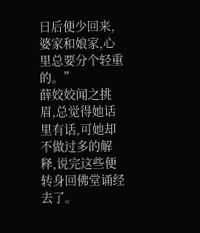日后便少回来,婆家和娘家,心里总要分个轻重的。”
薛姣姣闻之挑眉,总觉得她话里有话,可她却不做过多的解释,说完这些便转身回佛堂诵经去了。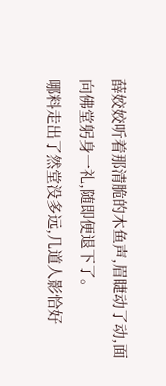薛姣姣听着那清脆的木鱼声,眉睫动了动,面向佛堂躬身一礼,随即便退下了。
哪料走出了然堂没多远,几道人影恰好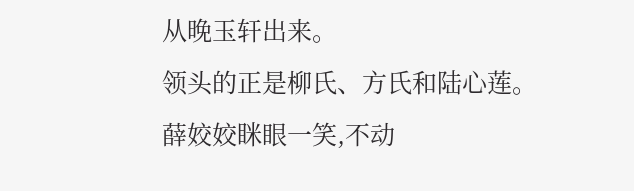从晚玉轩出来。
领头的正是柳氏、方氏和陆心莲。
薛姣姣眯眼一笑,不动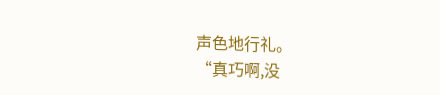声色地行礼。
“真巧啊,没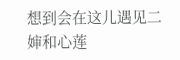想到会在这儿遇见二婶和心莲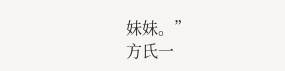妹妹。”
方氏一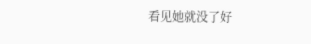看见她就没了好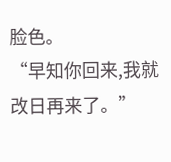脸色。
“早知你回来,我就改日再来了。”